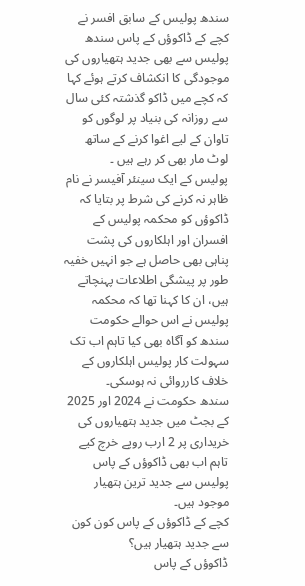سندھ پولیس کے سابق افسر نے کچے کے ڈاکوؤں کے پاس سندھ پولیس سے بھی جدید ہتھیاروں کی موجودگی کا انکشاف کرتے ہوئے کہا کہ کچے میں ڈاکو گذشتہ کئی سال سے روزانہ کی بنیاد پر لوگوں کو تاوان کے لیے اغوا کرنے کے ساتھ لوٹ مار بھی کر رہے ہیں ۔
پولیس کے ایک سینئر آفیسر نے نام ظاہر نہ کرنے کی شرط پر بتایا کہ ڈاکوؤں کو محکمہ پولیس کے افسران اور اہلکاروں کی پشت پناہی بھی حاصل ہے جو انہیں خفیہ طور پر پیشگی اطلاعات پہنچاتے ہیں، ان کا کہنا تھا کہ محکمہ پولیس نے اس حوالے حکومت سندھ کو آگاہ بھی کیا تاہم اب تک سہولت کار پولیس اہلکاروں کے خلاف کارروائی نہ ہوسکی۔
سندھ حکومت نے 2024 اور 2025 کے بجٹ میں جدید ہتھیاروں کی خریداری پر 2 ارب روپے خرچ کیے تاہم اب بھی ڈاکوؤں کے پاس پولیس سے جدید ترین ہتھیار موجود ہیں۔
کچے کے ڈاکوؤں کے پاس کون کون سے جدید ہتھیار ہیں؟
ڈاکوؤں کے پاس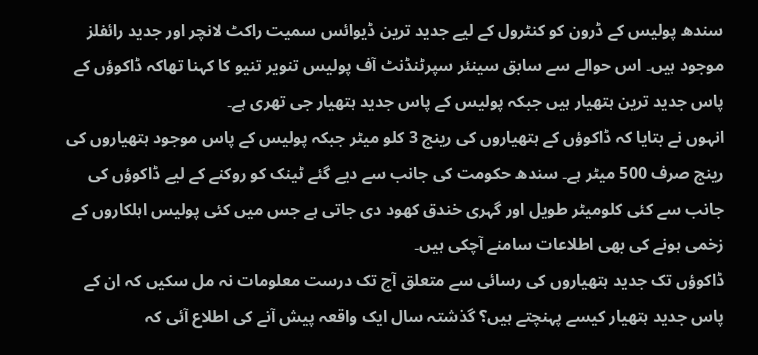سندھ پولیس کے ڈرون کو کنٹرول کے لیے جدید ترین ڈیوائس سمیت راکٹ لانچر اور جدید رائفلز موجود ہیں۔ اس حوالے سے سابق سینئر سپرٹنڈنٹ آف پولیس تنویر تنیو کا کہنا تھاکہ ڈاکوؤں کے پاس جدید ترین ہتھیار ہیں جبکہ پولیس کے پاس جدید ہتھیار جی تھری ہے۔
انہوں نے بتایا کہ ڈاکوؤں کے ہتھیاروں کی رینج 3 کلو میٹر جبکہ پولیس کے پاس موجود ہتھیاروں کی رینج صرف 500 میٹر ہے۔ سندھ حکومت کی جانب سے دیے گئے ٹینک کو روکنے کے لیے ڈاکوؤں کی جانب سے کئی کلومیٹر طویل اور گہری خندق کھود دی جاتی ہے جس میں کئی پولیس اہلکاروں کے زخمی ہونے کی بھی اطلاعات سامنے آچکی ہیں۔
ڈاکوؤں تک جدید ہتھیاروں کی رسائی سے متعلق آج تک درست معلومات نہ مل سکیں کہ ان کے پاس جدید ہتھیار کیسے پہنچتے ہیں؟ گذشتہ سال ایک واقعہ پیش آنے کی اطلاع آئی کہ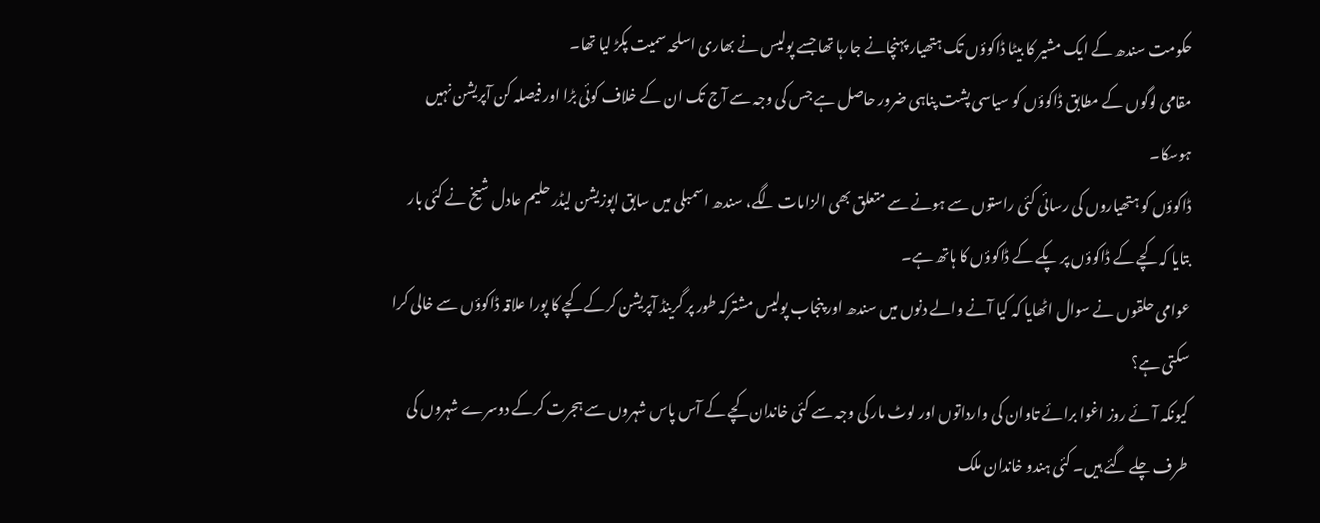حکومت سندھ کے ایک مشیر کا بیٹا ڈاکوؤں تک ہتھیار پہنچانے جارہا تھا جسے پولیس نے بھاری اسلحہ سمیت پکڑ لیا تھا۔
مقامی لوگوں کے مطابق ڈاکوؤں کو سیاسی پشت پناہی ضرور حاصل ہے جس کی وجہ سے آج تک ان کے خلاف کوئی بڑا اور فیصلہ کن آپریشن نہیں ہوسکا۔
ڈاکوؤں کو ہتھیاروں کی رسائی کئی راستوں سے ہونے سے متعلق بھی الزامات لگے، سندھ اسمبلی میں سابق اپوزیشن لیڈر حلیم عادل شیخ نے کئی بار بتایا کہ کچے کے ڈاکوؤں پر پکے کے ڈاکوؤں کا ہاتھ ہے۔
عوامی حلقوں نے سوال اٹھایا کہ کیا آنے والے دنوں میں سندھ اور پنجاب پولیس مشترکہ طور پر گرینڈ آپریشن کرکے کچے کا پورا علاقہ ڈاکوؤں سے خالی کرا سکتی ہے؟
کیونکہ آئے روز اغوا برائے تاوان کی وارداتوں اور لوٹ مار کی وجہ سے کئی خاندان کچے کے آس پاس شہروں سے ہجرت کرکے دوسرے شہروں کی طرف چلے گئے ہیں۔ کئی ہندو خاندان ملک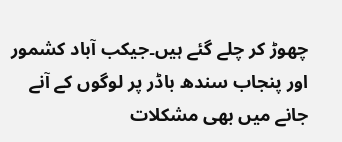چھوڑ کر چلے گئے ہیں۔جیکب آباد کشمور اور پنجاب سندھ باڈر پر لوگوں کے آنے جانے میں بھی مشکلات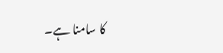کا سامنا ہے۔